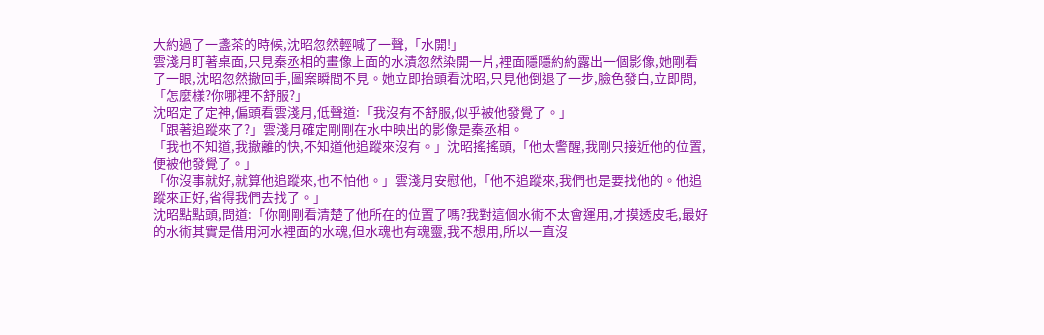大約過了一盞茶的時候,沈昭忽然輕喊了一聲,「水開!」
雲淺月盯著桌面,只見秦丞相的畫像上面的水漬忽然染開一片,裡面隱隱約約露出一個影像,她剛看了一眼,沈昭忽然撤回手,圖案瞬間不見。她立即抬頭看沈昭,只見他倒退了一步,臉色發白,立即問,「怎麼樣?你哪裡不舒服?」
沈昭定了定神,偏頭看雲淺月,低聲道:「我沒有不舒服,似乎被他發覺了。」
「跟著追蹤來了?」雲淺月確定剛剛在水中映出的影像是秦丞相。
「我也不知道,我撤離的快,不知道他追蹤來沒有。」沈昭搖搖頭,「他太警醒,我剛只接近他的位置,便被他發覺了。」
「你沒事就好,就算他追蹤來,也不怕他。」雲淺月安慰他,「他不追蹤來,我們也是要找他的。他追蹤來正好,省得我們去找了。」
沈昭點點頭,問道:「你剛剛看清楚了他所在的位置了嗎?我對這個水術不太會運用,才摸透皮毛,最好的水術其實是借用河水裡面的水魂,但水魂也有魂靈,我不想用,所以一直沒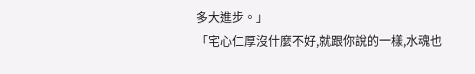多大進步。」
「宅心仁厚沒什麼不好,就跟你說的一樣,水魂也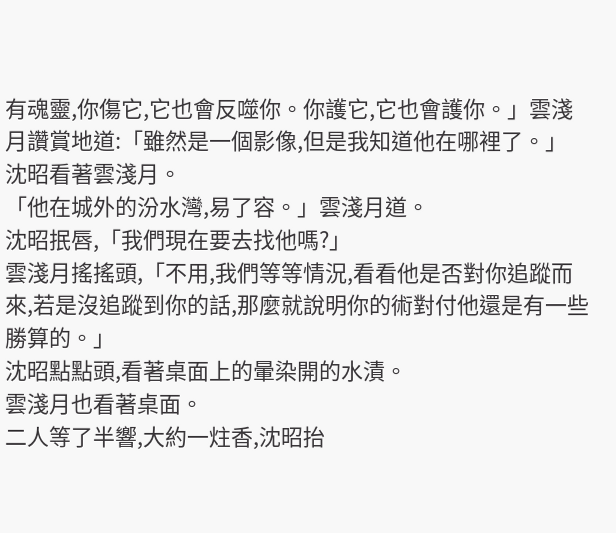有魂靈,你傷它,它也會反噬你。你護它,它也會護你。」雲淺月讚賞地道:「雖然是一個影像,但是我知道他在哪裡了。」
沈昭看著雲淺月。
「他在城外的汾水灣,易了容。」雲淺月道。
沈昭抿唇,「我們現在要去找他嗎?」
雲淺月搖搖頭,「不用,我們等等情況,看看他是否對你追蹤而來,若是沒追蹤到你的話,那麼就說明你的術對付他還是有一些勝算的。」
沈昭點點頭,看著桌面上的暈染開的水漬。
雲淺月也看著桌面。
二人等了半響,大約一炷香,沈昭抬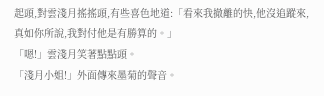起頭,對雲淺月搖搖頭,有些喜色地道:「看來我撤離的快,他沒追蹤來,真如你所說,我對付他是有勝算的。」
「嗯!」雲淺月笑著點點頭。
「淺月小姐!」外面傳來墨菊的聲音。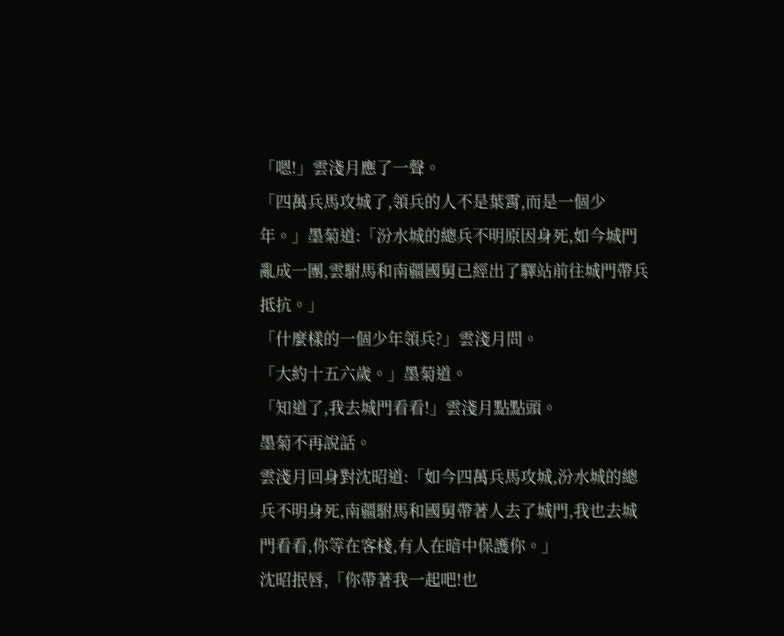「嗯!」雲淺月應了一聲。
「四萬兵馬攻城了,領兵的人不是葉霄,而是一個少年。」墨菊道:「汾水城的總兵不明原因身死,如今城門亂成一團,雲駙馬和南疆國舅已經出了驛站前往城門帶兵抵抗。」
「什麼樣的一個少年領兵?」雲淺月問。
「大約十五六歲。」墨菊道。
「知道了,我去城門看看!」雲淺月點點頭。
墨菊不再說話。
雲淺月回身對沈昭道:「如今四萬兵馬攻城,汾水城的總兵不明身死,南疆駙馬和國舅帶著人去了城門,我也去城門看看,你等在客棧,有人在暗中保護你。」
沈昭抿唇,「你帶著我一起吧!也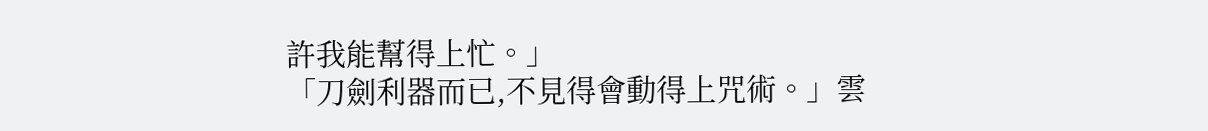許我能幫得上忙。」
「刀劍利器而已,不見得會動得上咒術。」雲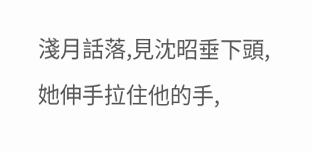淺月話落,見沈昭垂下頭,她伸手拉住他的手,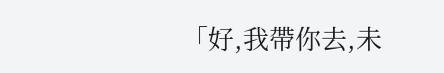「好,我帶你去,未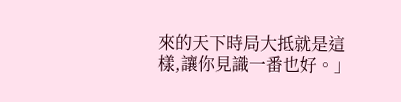來的天下時局大抵就是這樣,讓你見識一番也好。」